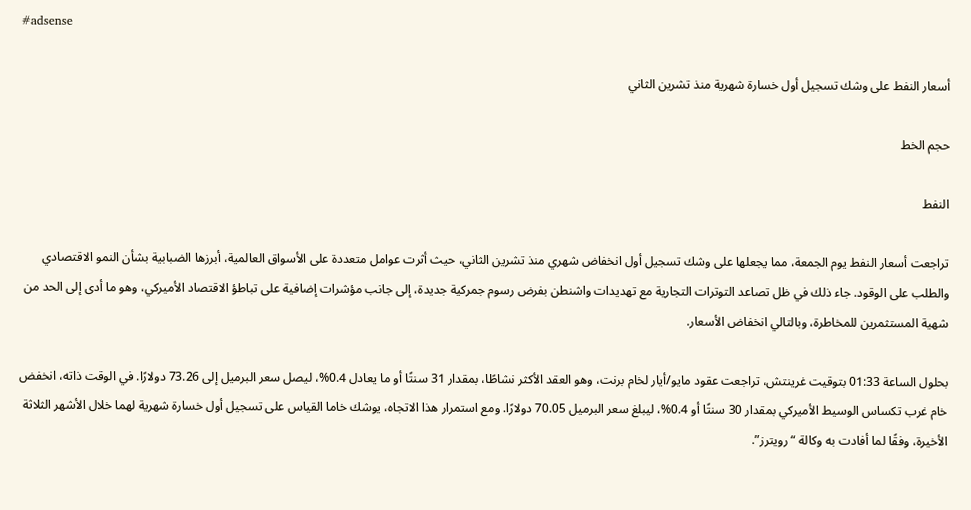#adsense

أسعار النفط على وشك تسجيل أول خسارة شهرية منذ تشرين الثاني

حجم الخط

النفط

تراجعت أسعار النفط يوم الجمعة، مما يجعلها على وشك تسجيل أول انخفاض شهري منذ تشرين الثاني، حيث أثرت عوامل متعددة على الأسواق العالمية، أبرزها الضبابية بشأن النمو الاقتصادي والطلب على الوقود. جاء ذلك في ظل تصاعد التوترات التجارية مع تهديدات واشنطن بفرض رسوم جمركية جديدة، إلى جانب مؤشرات إضافية على تباطؤ الاقتصاد الأميركي، وهو ما أدى إلى الحد من شهية المستثمرين للمخاطرة، وبالتالي انخفاض الأسعار.

بحلول الساعة 01:33 بتوقيت غرينتش، تراجعت عقود مايو/أيار لخام برنت، وهو العقد الأكثر نشاطًا، بمقدار 31 سنتًا أو ما يعادل 0.4%، ليصل سعر البرميل إلى 73.26 دولارًا. في الوقت ذاته، انخفض خام غرب تكساس الوسيط الأميركي بمقدار 30 سنتًا أو 0.4%، ليبلغ سعر البرميل 70.05 دولارًا. ومع استمرار هذا الاتجاه، يوشك خاما القياس على تسجيل أول خسارة شهرية لهما خلال الأشهر الثلاثة الأخيرة، وفقًا لما أفادت به وكالة “رويترز”.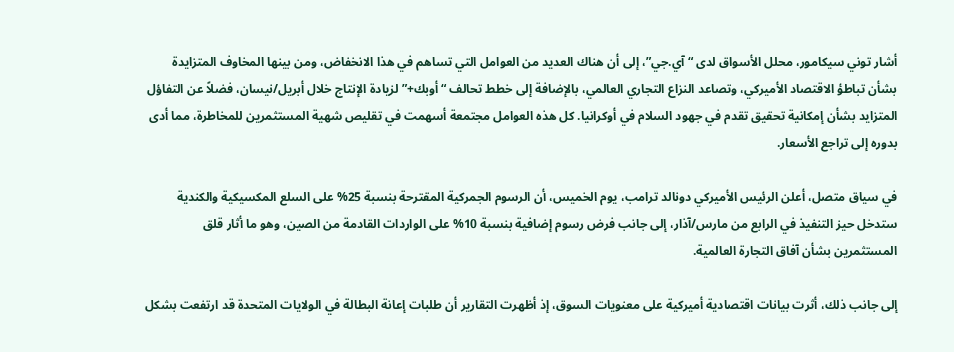أشار توني سيكامور، محلل الأسواق لدى “آي.جي”، إلى أن هناك العديد من العوامل التي تساهم في هذا الانخفاض، ومن بينها المخاوف المتزايدة بشأن تباطؤ الاقتصاد الأميركي، وتصاعد النزاع التجاري العالمي، بالإضافة إلى خطط تحالف “أوبك+” لزيادة الإنتاج خلال أبريل/نيسان، فضلاً عن التفاؤل المتزايد بشأن إمكانية تحقيق تقدم في جهود السلام في أوكرانيا. كل هذه العوامل مجتمعة أسهمت في تقليص شهية المستثمرين للمخاطرة، مما أدى بدوره إلى تراجع الأسعار.

في سياق متصل، أعلن الرئيس الأميركي دونالد ترامب، يوم الخميس، أن الرسوم الجمركية المقترحة بنسبة 25% على السلع المكسيكية والكندية ستدخل حيز التنفيذ في الرابع من مارس/آذار، إلى جانب فرض رسوم إضافية بنسبة 10% على الواردات القادمة من الصين، وهو ما أثار قلق المستثمرين بشأن آفاق التجارة العالمية.

إلى جانب ذلك، أثرت بيانات اقتصادية أميركية على معنويات السوق، إذ أظهرت التقارير أن طلبات إعانة البطالة في الولايات المتحدة قد ارتفعت بشكل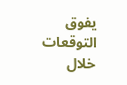يفوق التوقعات خلال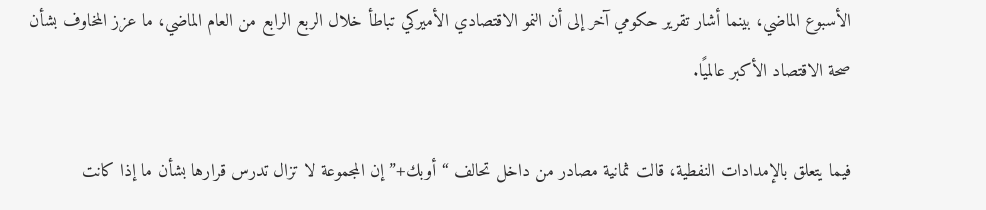الأسبوع الماضي، بينما أشار تقرير حكومي آخر إلى أن النمو الاقتصادي الأميركي تباطأ خلال الربع الرابع من العام الماضي، ما عزز المخاوف بشأن صحة الاقتصاد الأكبر عالميًا.

فيما يتعلق بالإمدادات النفطية، قالت ثمانية مصادر من داخل تحالف “أوبك+” إن المجموعة لا تزال تدرس قرارها بشأن ما إذا كانت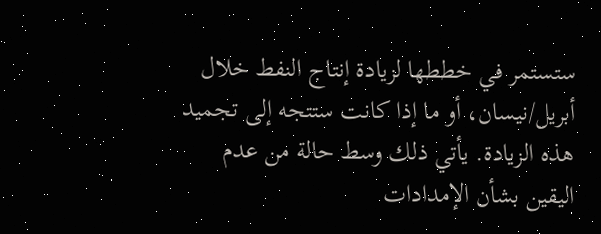ستستمر في خططها لزيادة إنتاج النفط خلال أبريل/نيسان، أو ما إذا كانت ستتجه إلى تجميد هذه الزيادة. يأتي ذلك وسط حالة من عدم اليقين بشأن الإمدادات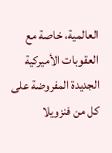العالمية، خاصة مع العقوبات الأميركية الجديدة المفروضة على كل من فنزويلا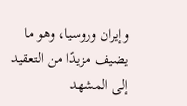وإيران وروسيا، وهو ما يضيف مزيدًا من التعقيد إلى المشهد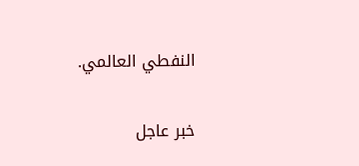النفطي العالمي.

خبر عاجل